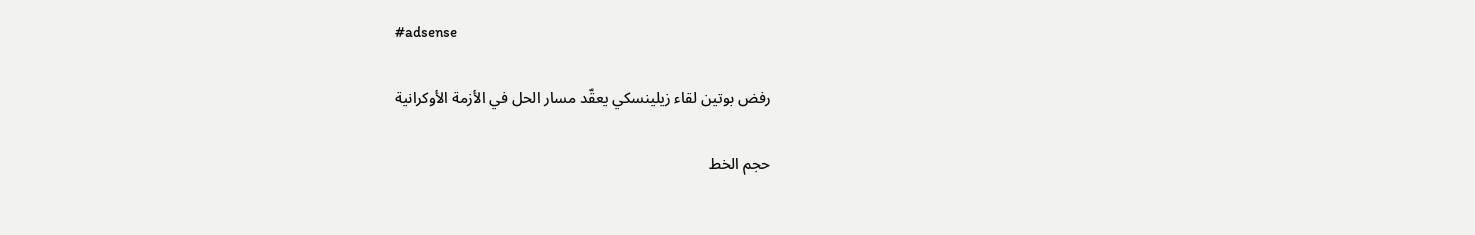#adsense

رفض بوتين لقاء زيلينسكي يعقّد مسار الحل في الأزمة الأوكرانية

حجم الخط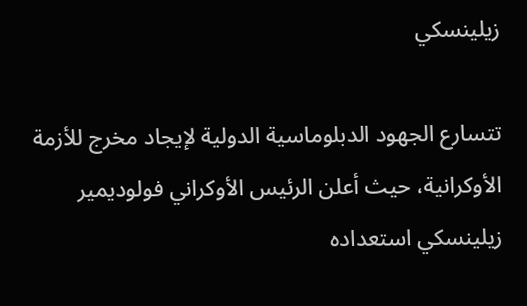زيلينسكي

تتسارع الجهود الدبلوماسية الدولية لإيجاد مخرج للأزمة الأوكرانية، حيث أعلن الرئيس الأوكراني فولوديمير زيلينسكي استعداده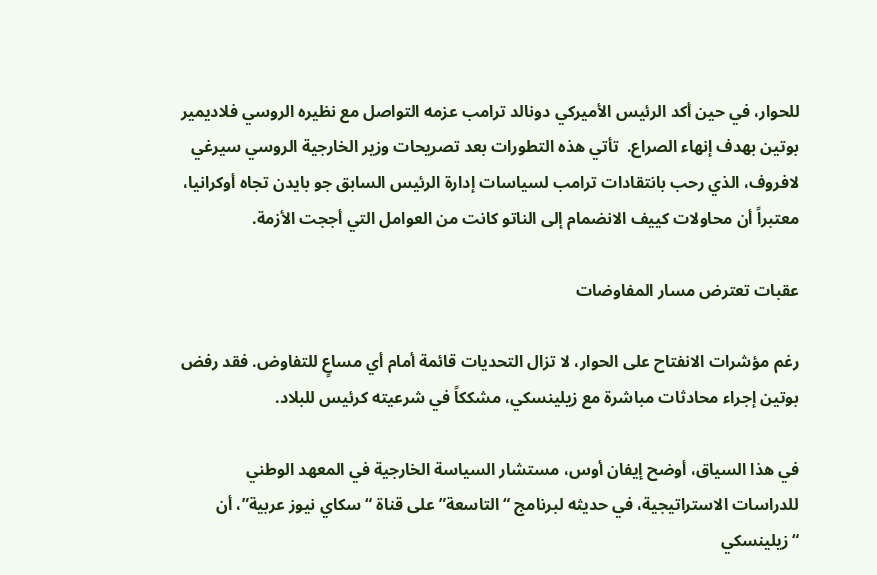للحوار، في حين أكد الرئيس الأميركي دونالد ترامب عزمه التواصل مع نظيره الروسي فلاديمير بوتين بهدف إنهاء الصراع.  تأتي هذه التطورات بعد تصريحات وزير الخارجية الروسي سيرغي لافروف، الذي رحب بانتقادات ترامب لسياسات إدارة الرئيس السابق جو بايدن تجاه أوكرانيا، معتبراً أن محاولات كييف الانضمام إلى الناتو كانت من العوامل التي أججت الأزمة.

عقبات تعترض مسار المفاوضات

رغم مؤشرات الانفتاح على الحوار، لا تزال التحديات قائمة أمام أي مساعٍ للتفاوض. فقد رفض بوتين إجراء محادثات مباشرة مع زيلينسكي، مشككاً في شرعيته كرئيس للبلاد.

في هذا السياق، أوضح إيفان أوس، مستشار السياسة الخارجية في المعهد الوطني للدراسات الاستراتيجية، في حديثه لبرنامج “التاسعة” على قناة “سكاي نيوز عربية”، أن “زيلينسكي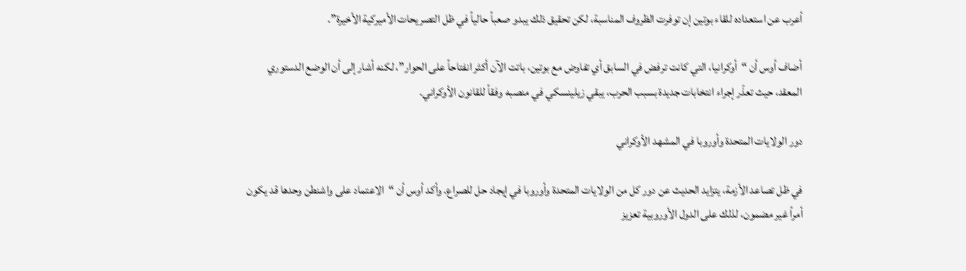أعرب عن استعداده للقاء بوتين إن توفرت الظروف المناسبة، لكن تحقيق ذلك يبدو صعباً حالياً في ظل التصريحات الأميركية الأخيرة”.

أضاف أوس أن “أوكرانيا، التي كانت ترفض في السابق أي تفاوض مع بوتين، باتت الآن أكثر انفتاحاً على الحوار”، لكنه أشار إلى أن الوضع الدستوري المعقد، حيث تعذّر إجراء انتخابات جديدة بسبب الحرب، يبقي زيلينسكي في منصبه وفقاً للقانون الأوكراني.

دور الولايات المتحدة وأوروبا في المشهد الأوكراني

في ظل تصاعد الأزمة، يتزايد الحديث عن دور كل من الولايات المتحدة وأوروبا في إيجاد حل للصراع. وأكد أوس أن “الاعتماد على واشنطن وحدها قد يكون أمراً غير مضمون، لذلك على الدول الأوروبية تعزيز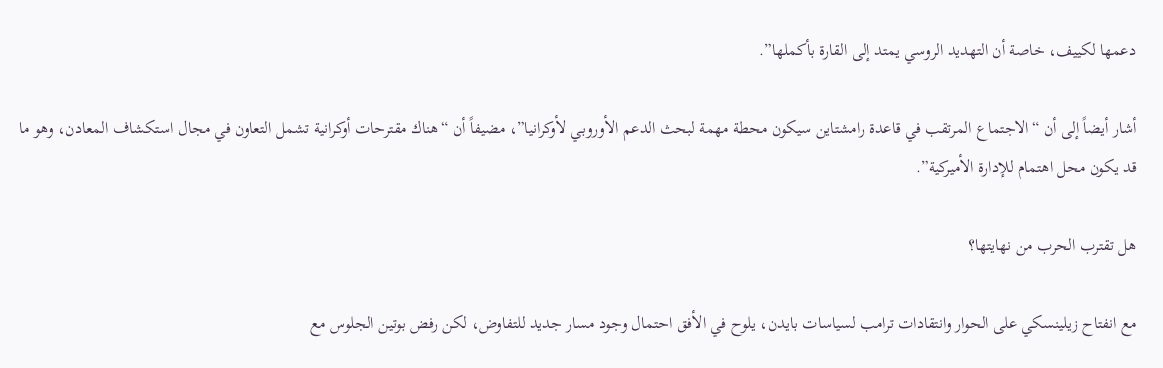دعمها لكييف، خاصة أن التهديد الروسي يمتد إلى القارة بأكملها”.

أشار أيضاً إلى أن “الاجتماع المرتقب في قاعدة رامشتاين سيكون محطة مهمة لبحث الدعم الأوروبي لأوكرانيا”، مضيفاً أن “هناك مقترحات أوكرانية تشمل التعاون في مجال استكشاف المعادن، وهو ما قد يكون محل اهتمام للإدارة الأميركية”.

هل تقترب الحرب من نهايتها؟

مع انفتاح زيلينسكي على الحوار وانتقادات ترامب لسياسات بايدن، يلوح في الأفق احتمال وجود مسار جديد للتفاوض، لكن رفض بوتين الجلوس مع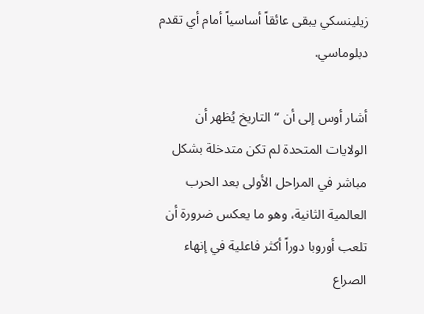زيلينسكي يبقى عائقاً أساسياً أمام أي تقدم دبلوماسي.

أشار أوس إلى أن “التاريخ يُظهر أن الولايات المتحدة لم تكن متدخلة بشكل مباشر في المراحل الأولى بعد الحرب العالمية الثانية، وهو ما يعكس ضرورة أن تلعب أوروبا دوراً أكثر فاعلية في إنهاء الصراع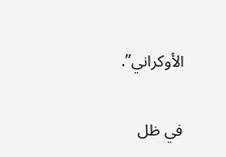الأوكراني”.

في ظل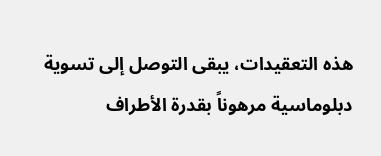هذه التعقيدات، يبقى التوصل إلى تسوية دبلوماسية مرهوناً بقدرة الأطراف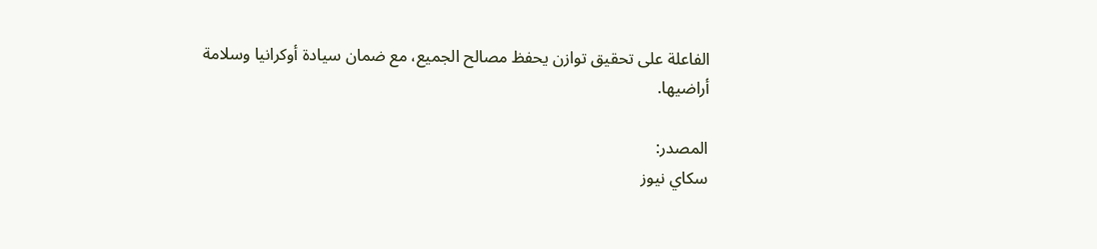الفاعلة على تحقيق توازن يحفظ مصالح الجميع، مع ضمان سيادة أوكرانيا وسلامة أراضيها.

المصدر:
سكاي نيوز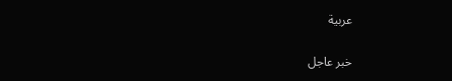عربية

خبر عاجل